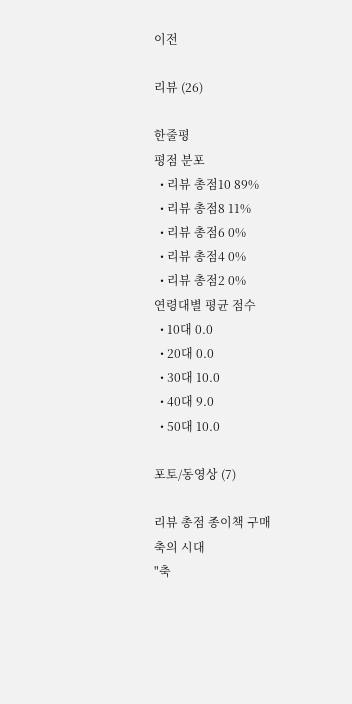이전

리뷰 (26)

한줄평
평점 분포
  • 리뷰 총점10 89%
  • 리뷰 총점8 11%
  • 리뷰 총점6 0%
  • 리뷰 총점4 0%
  • 리뷰 총점2 0%
연령대별 평균 점수
  • 10대 0.0
  • 20대 0.0
  • 30대 10.0
  • 40대 9.0
  • 50대 10.0

포토/동영상 (7)

리뷰 총점 종이책 구매
축의 시대
"축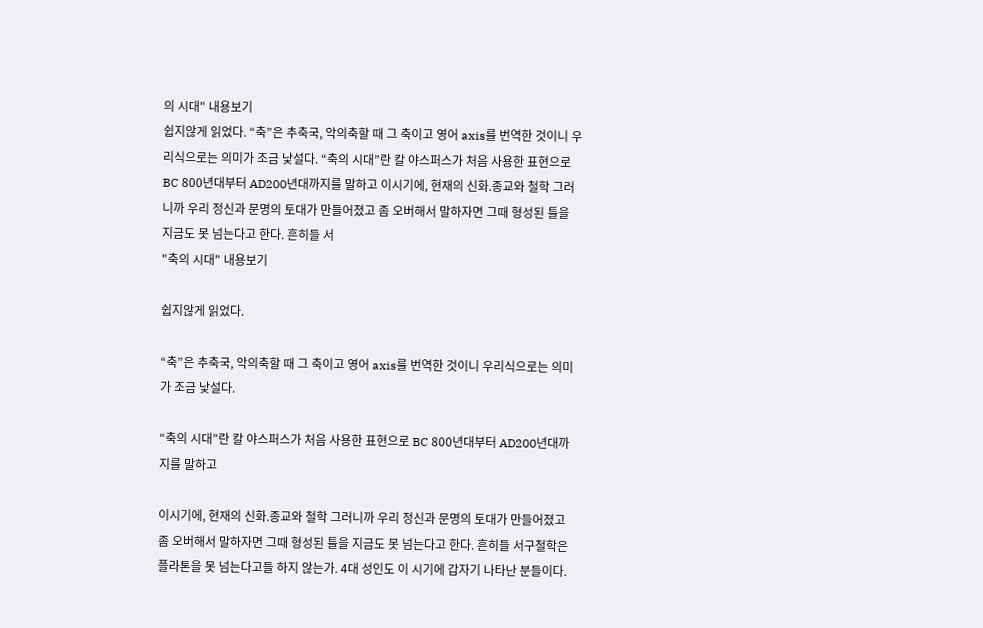의 시대" 내용보기
쉽지않게 읽었다. “축”은 추축국, 악의축할 때 그 축이고 영어 axis를 번역한 것이니 우리식으로는 의미가 조금 낯설다. “축의 시대”란 칼 야스퍼스가 처음 사용한 표현으로 BC 800년대부터 AD200년대까지를 말하고 이시기에, 현재의 신화.종교와 철학 그러니까 우리 정신과 문명의 토대가 만들어졌고 좀 오버해서 말하자면 그때 형성된 틀을 지금도 못 넘는다고 한다. 흔히들 서
"축의 시대" 내용보기

쉽지않게 읽었다.

“축”은 추축국, 악의축할 때 그 축이고 영어 axis를 번역한 것이니 우리식으로는 의미가 조금 낯설다.

“축의 시대”란 칼 야스퍼스가 처음 사용한 표현으로 BC 800년대부터 AD200년대까지를 말하고

이시기에, 현재의 신화.종교와 철학 그러니까 우리 정신과 문명의 토대가 만들어졌고 좀 오버해서 말하자면 그때 형성된 틀을 지금도 못 넘는다고 한다. 흔히들 서구철학은 플라톤을 못 넘는다고들 하지 않는가. 4대 성인도 이 시기에 갑자기 나타난 분들이다.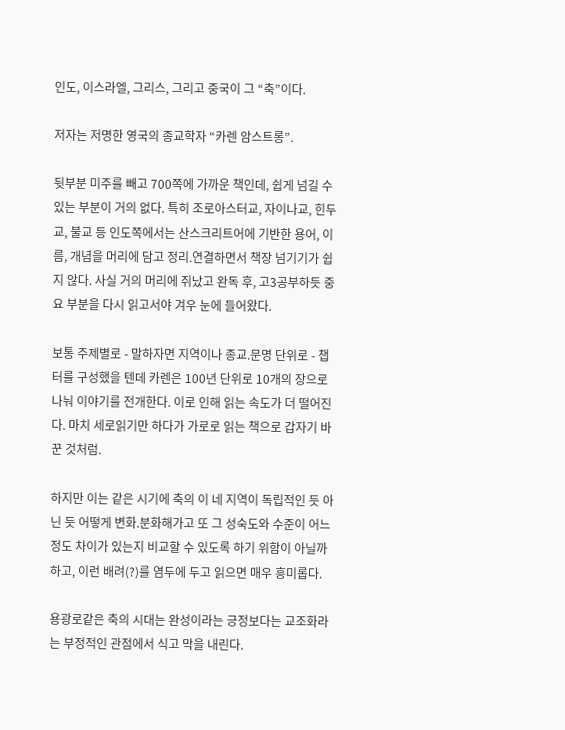인도, 이스라엘, 그리스, 그리고 중국이 그 “축”이다.

저자는 저명한 영국의 종교학자 “카렌 암스트롱”.

뒷부분 미주를 빼고 700쪽에 가까운 책인데, 쉽게 넘길 수 있는 부분이 거의 없다. 특히 조로아스터교, 자이나교, 힌두교, 불교 등 인도쪽에서는 산스크리트어에 기반한 용어, 이름, 개념을 머리에 담고 정리.연결하면서 책장 넘기기가 쉽지 않다. 사실 거의 머리에 쥐났고 완독 후, 고3공부하듯 중요 부분을 다시 읽고서야 겨우 눈에 들어왔다.

보통 주제별로 - 말하자면 지역이나 종교.문명 단위로 - 챕터를 구성했을 텐데 카렌은 100년 단위로 10개의 장으로 나눠 이야기를 전개한다. 이로 인해 읽는 속도가 더 떨어진다. 마치 세로읽기만 하다가 가로로 읽는 책으로 갑자기 바꾼 것처럼.

하지만 이는 같은 시기에 축의 이 네 지역이 독립적인 듯 아닌 듯 어떻게 변화.분화해가고 또 그 성숙도와 수준이 어느 정도 차이가 있는지 비교할 수 있도록 하기 위함이 아닐까하고, 이런 배려(?)를 염두에 두고 읽으면 매우 흥미롭다.

용광로같은 축의 시대는 완성이라는 긍정보다는 교조화라는 부정적인 관점에서 식고 막을 내린다.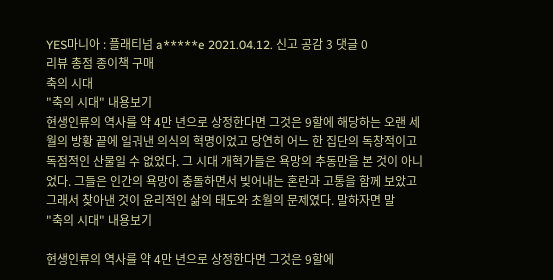YES마니아 : 플래티넘 a*****e 2021.04.12. 신고 공감 3 댓글 0
리뷰 총점 종이책 구매
축의 시대
"축의 시대" 내용보기
현생인류의 역사를 약 4만 년으로 상정한다면 그것은 9할에 해당하는 오랜 세월의 방황 끝에 일궈낸 의식의 혁명이었고 당연히 어느 한 집단의 독창적이고 독점적인 산물일 수 없었다. 그 시대 개혁가들은 욕망의 추동만을 본 것이 아니었다. 그들은 인간의 욕망이 충돌하면서 빚어내는 혼란과 고통을 함께 보았고 그래서 찾아낸 것이 윤리적인 삶의 태도와 초월의 문제였다. 말하자면 말
"축의 시대" 내용보기

현생인류의 역사를 약 4만 년으로 상정한다면 그것은 9할에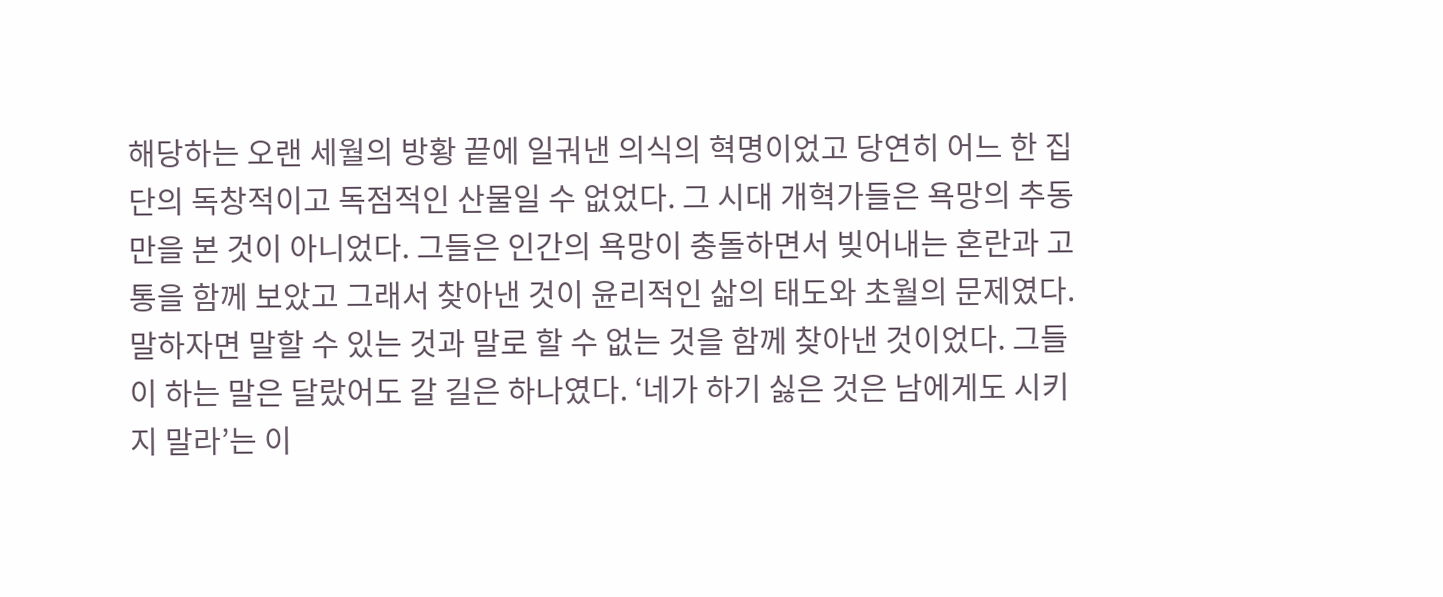해당하는 오랜 세월의 방황 끝에 일궈낸 의식의 혁명이었고 당연히 어느 한 집단의 독창적이고 독점적인 산물일 수 없었다. 그 시대 개혁가들은 욕망의 추동만을 본 것이 아니었다. 그들은 인간의 욕망이 충돌하면서 빚어내는 혼란과 고통을 함께 보았고 그래서 찾아낸 것이 윤리적인 삶의 태도와 초월의 문제였다. 말하자면 말할 수 있는 것과 말로 할 수 없는 것을 함께 찾아낸 것이었다. 그들이 하는 말은 달랐어도 갈 길은 하나였다. ‘네가 하기 싫은 것은 남에게도 시키지 말라’는 이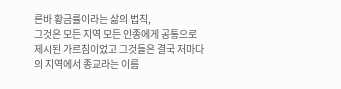른바 황금률이라는 삶의 법칙,
그것은 모든 지역 모든 인종에게 공통으로 제시된 가르침이었고 그것들은 결국 저마다의 지역에서 종교라는 이름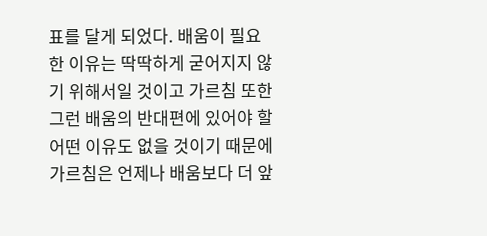표를 달게 되었다. 배움이 필요한 이유는 딱딱하게 굳어지지 않기 위해서일 것이고 가르침 또한 그런 배움의 반대편에 있어야 할 어떤 이유도 없을 것이기 때문에 가르침은 언제나 배움보다 더 앞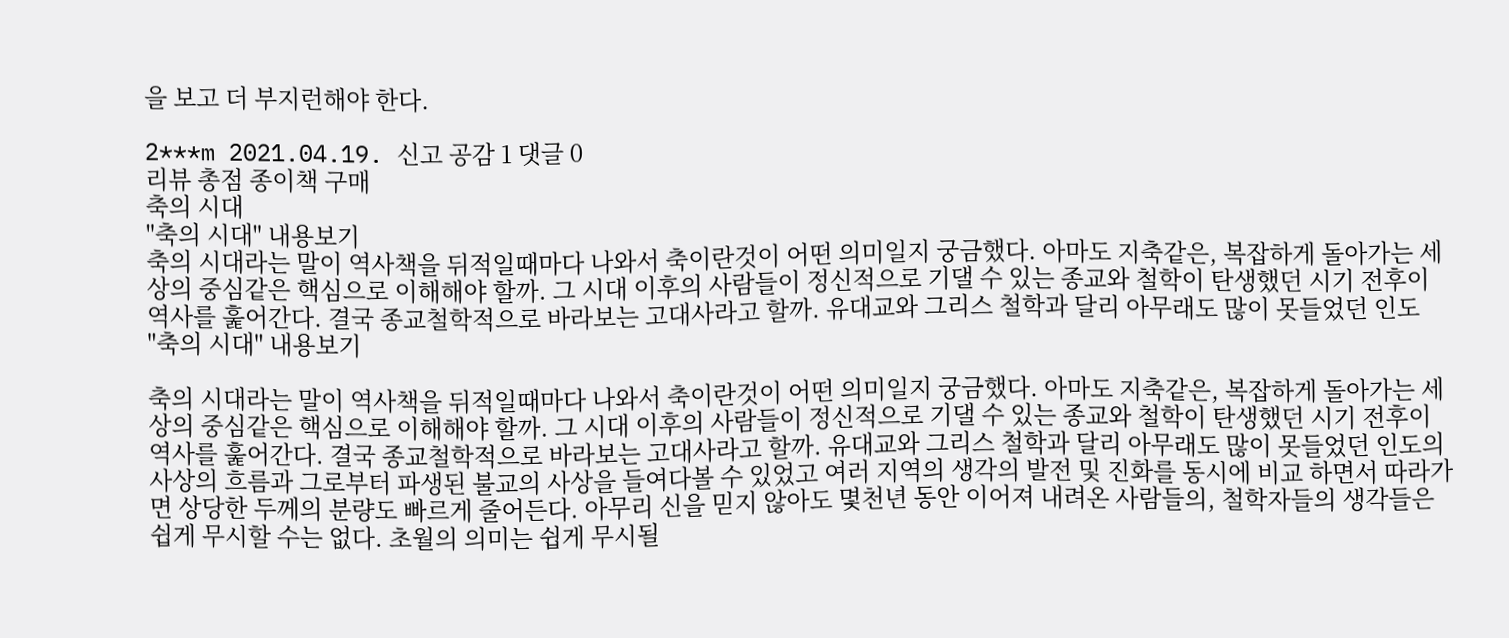을 보고 더 부지런해야 한다.

2***m 2021.04.19. 신고 공감 1 댓글 0
리뷰 총점 종이책 구매
축의 시대
"축의 시대" 내용보기
축의 시대라는 말이 역사책을 뒤적일때마다 나와서 축이란것이 어떤 의미일지 궁금했다. 아마도 지축같은, 복잡하게 돌아가는 세상의 중심같은 핵심으로 이해해야 할까. 그 시대 이후의 사람들이 정신적으로 기댈 수 있는 종교와 철학이 탄생했던 시기 전후이 역사를 훑어간다. 결국 종교철학적으로 바라보는 고대사라고 할까. 유대교와 그리스 철학과 달리 아무래도 많이 못들었던 인도
"축의 시대" 내용보기

축의 시대라는 말이 역사책을 뒤적일때마다 나와서 축이란것이 어떤 의미일지 궁금했다. 아마도 지축같은, 복잡하게 돌아가는 세상의 중심같은 핵심으로 이해해야 할까. 그 시대 이후의 사람들이 정신적으로 기댈 수 있는 종교와 철학이 탄생했던 시기 전후이 역사를 훑어간다. 결국 종교철학적으로 바라보는 고대사라고 할까. 유대교와 그리스 철학과 달리 아무래도 많이 못들었던 인도의 사상의 흐름과 그로부터 파생된 불교의 사상을 들여다볼 수 있었고 여러 지역의 생각의 발전 및 진화를 동시에 비교 하면서 따라가면 상당한 두께의 분량도 빠르게 줄어든다. 아무리 신을 믿지 않아도 몇천년 동안 이어져 내려온 사람들의, 철학자들의 생각들은 쉽게 무시할 수는 없다. 초월의 의미는 쉽게 무시될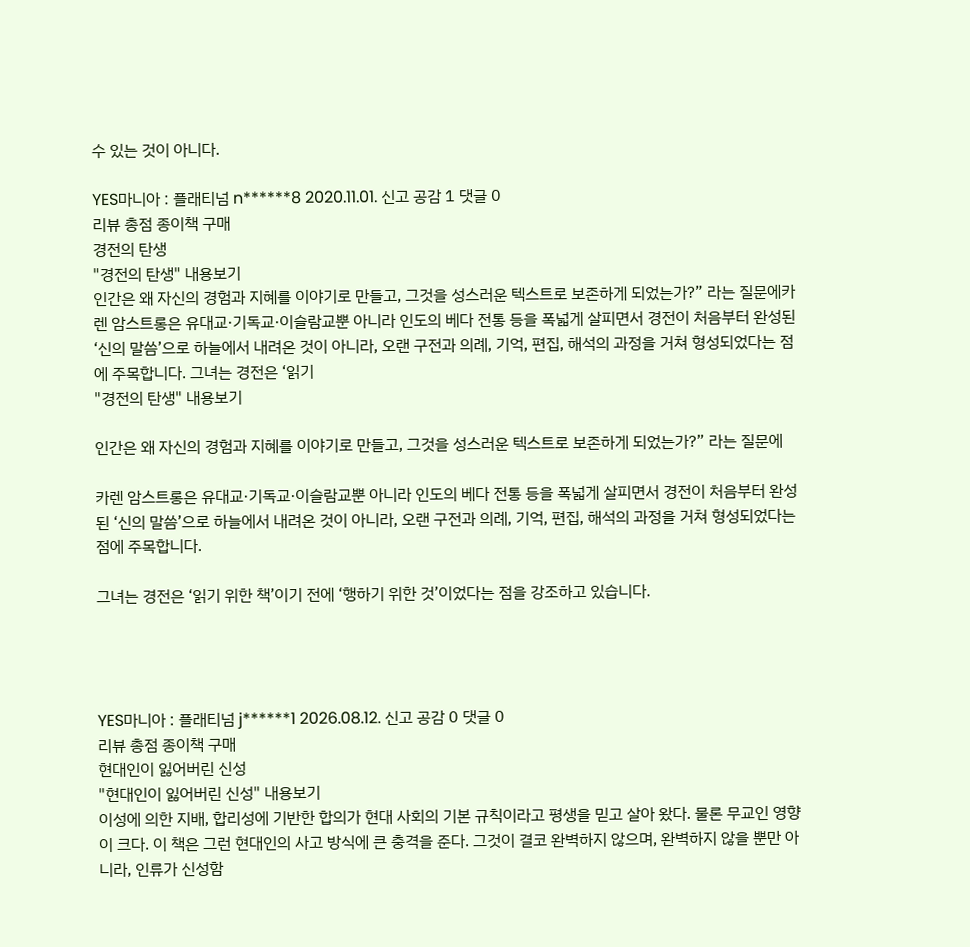수 있는 것이 아니다.

YES마니아 : 플래티넘 n******8 2020.11.01. 신고 공감 1 댓글 0
리뷰 총점 종이책 구매
경전의 탄생
"경전의 탄생" 내용보기
인간은 왜 자신의 경험과 지혜를 이야기로 만들고, 그것을 성스러운 텍스트로 보존하게 되었는가?” 라는 질문에카렌 암스트롱은 유대교·기독교·이슬람교뿐 아니라 인도의 베다 전통 등을 폭넓게 살피면서 경전이 처음부터 완성된 ‘신의 말씀’으로 하늘에서 내려온 것이 아니라, 오랜 구전과 의례, 기억, 편집, 해석의 과정을 거쳐 형성되었다는 점에 주목합니다. 그녀는 경전은 ‘읽기
"경전의 탄생" 내용보기

인간은 왜 자신의 경험과 지혜를 이야기로 만들고, 그것을 성스러운 텍스트로 보존하게 되었는가?” 라는 질문에

카렌 암스트롱은 유대교·기독교·이슬람교뿐 아니라 인도의 베다 전통 등을 폭넓게 살피면서 경전이 처음부터 완성된 ‘신의 말씀’으로 하늘에서 내려온 것이 아니라, 오랜 구전과 의례, 기억, 편집, 해석의 과정을 거쳐 형성되었다는 점에 주목합니다.

그녀는 경전은 ‘읽기 위한 책’이기 전에 ‘행하기 위한 것’이었다는 점을 강조하고 있습니다.




YES마니아 : 플래티넘 j******1 2026.08.12. 신고 공감 0 댓글 0
리뷰 총점 종이책 구매
현대인이 잃어버린 신성
"현대인이 잃어버린 신성" 내용보기
이성에 의한 지배, 합리성에 기반한 합의가 현대 사회의 기본 규칙이라고 평생을 믿고 살아 왔다. 물론 무교인 영향이 크다. 이 책은 그런 현대인의 사고 방식에 큰 충격을 준다. 그것이 결코 완벽하지 않으며, 완벽하지 않을 뿐만 아니라, 인류가 신성함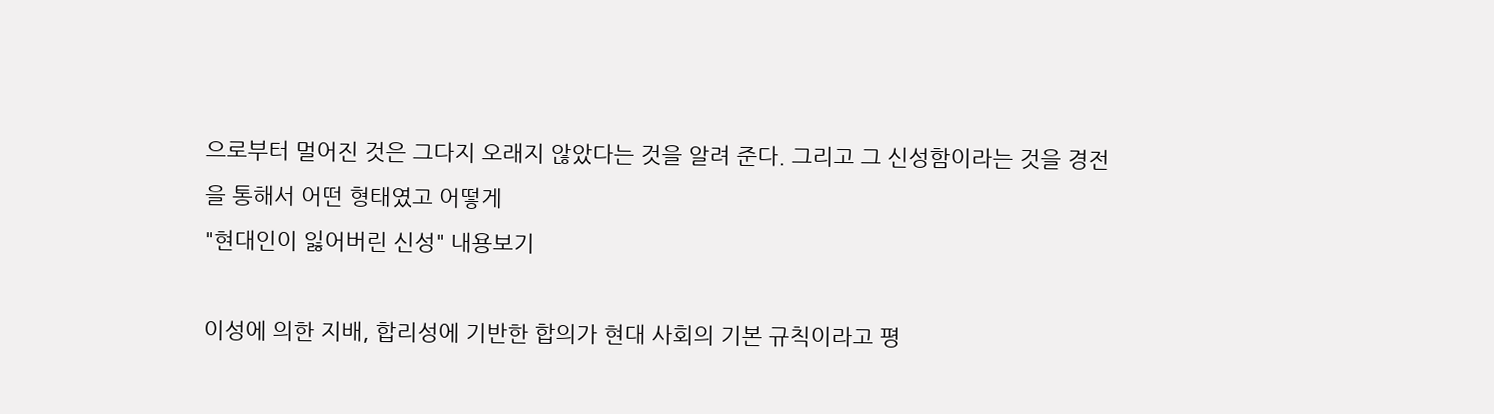으로부터 멀어진 것은 그다지 오래지 않았다는 것을 알려 준다. 그리고 그 신성함이라는 것을 경전을 통해서 어떤 형태였고 어떻게
"현대인이 잃어버린 신성" 내용보기

이성에 의한 지배, 합리성에 기반한 합의가 현대 사회의 기본 규칙이라고 평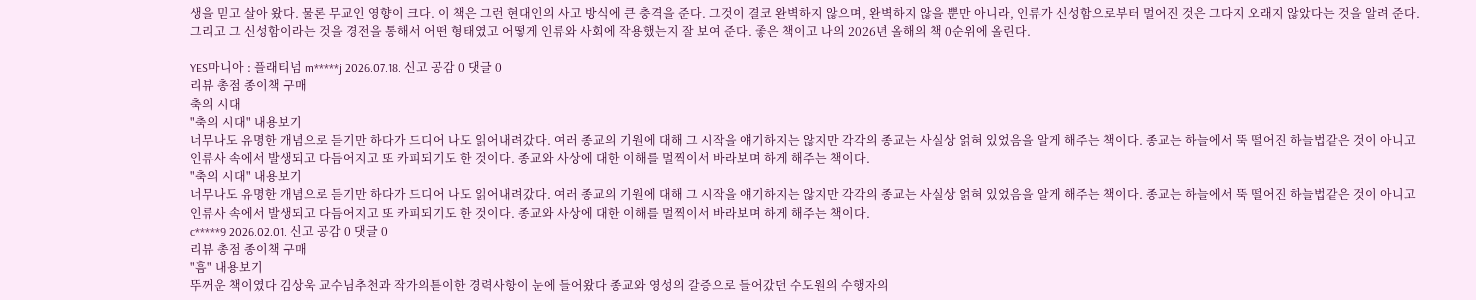생을 믿고 살아 왔다. 물론 무교인 영향이 크다. 이 책은 그런 현대인의 사고 방식에 큰 충격을 준다. 그것이 결코 완벽하지 않으며, 완벽하지 않을 뿐만 아니라, 인류가 신성함으로부터 멀어진 것은 그다지 오래지 않았다는 것을 알려 준다. 그리고 그 신성함이라는 것을 경전을 통해서 어떤 형태였고 어떻게 인류와 사회에 작용했는지 잘 보여 준다. 좋은 책이고 나의 2026년 올해의 책 0순위에 올린다.

YES마니아 : 플래티넘 m*****j 2026.07.18. 신고 공감 0 댓글 0
리뷰 총점 종이책 구매
축의 시대
"축의 시대" 내용보기
너무나도 유명한 개념으로 듣기만 하다가 드디어 나도 읽어내려갔다. 여러 종교의 기원에 대해 그 시작을 얘기하지는 않지만 각각의 종교는 사실상 얽혀 있었음을 알게 해주는 책이다. 종교는 하늘에서 뚝 떨어진 하늘법같은 것이 아니고 인류사 속에서 발생되고 다듬어지고 또 카피되기도 한 것이다. 종교와 사상에 대한 이해를 멀찍이서 바라보며 하게 해주는 책이다.
"축의 시대" 내용보기
너무나도 유명한 개념으로 듣기만 하다가 드디어 나도 읽어내려갔다. 여러 종교의 기원에 대해 그 시작을 얘기하지는 않지만 각각의 종교는 사실상 얽혀 있었음을 알게 해주는 책이다. 종교는 하늘에서 뚝 떨어진 하늘법같은 것이 아니고 인류사 속에서 발생되고 다듬어지고 또 카피되기도 한 것이다. 종교와 사상에 대한 이해를 멀찍이서 바라보며 하게 해주는 책이다.
c*****9 2026.02.01. 신고 공감 0 댓글 0
리뷰 총점 종이책 구매
"흠" 내용보기
뚜꺼운 책이였다 김상욱 교수님추천과 작가의튿이한 경력사항이 눈에 들어왔다 종교와 영성의 갈증으로 들어갔던 수도원의 수행자의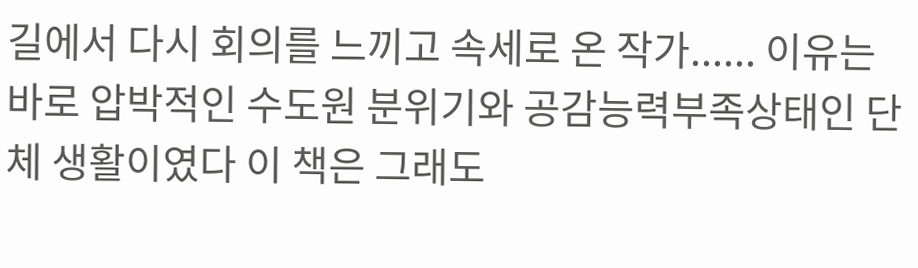길에서 다시 회의를 느끼고 속세로 온 작가...... 이유는 바로 압박적인 수도원 분위기와 공감능력부족상태인 단체 생활이였다 이 책은 그래도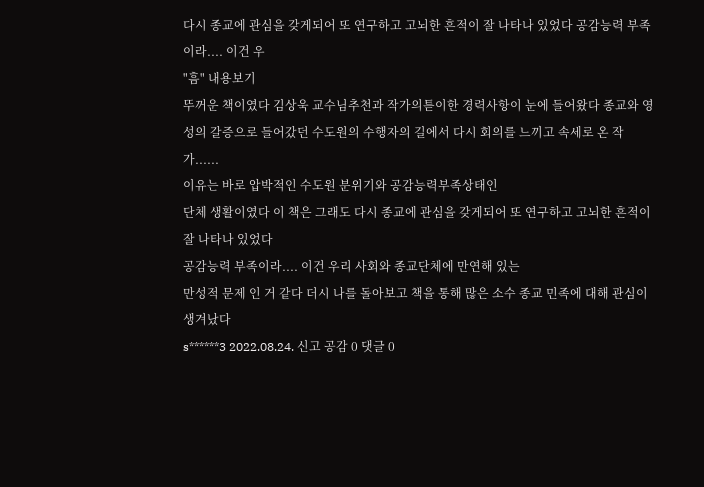다시 종교에 관심을 갖게되어 또 연구하고 고뇌한 흔적이 잘 나타나 있었다 공감능력 부족이라.... 이건 우
"흠" 내용보기
뚜꺼운 책이였다 김상욱 교수님추천과 작가의튿이한 경력사항이 눈에 들어왔다 종교와 영성의 갈증으로 들어갔던 수도원의 수행자의 길에서 다시 회의를 느끼고 속세로 온 작가......
이유는 바로 압박적인 수도원 분위기와 공감능력부족상태인
단체 생활이였다 이 책은 그래도 다시 종교에 관심을 갖게되어 또 연구하고 고뇌한 흔적이 잘 나타나 있었다
공감능력 부족이라.... 이건 우리 사회와 종교단체에 만연해 있는
만성적 문제 인 거 같다 더시 나를 돌아보고 책을 통해 많은 소수 종교 민족에 대해 관심이 생겨났다
s******3 2022.08.24. 신고 공감 0 댓글 0